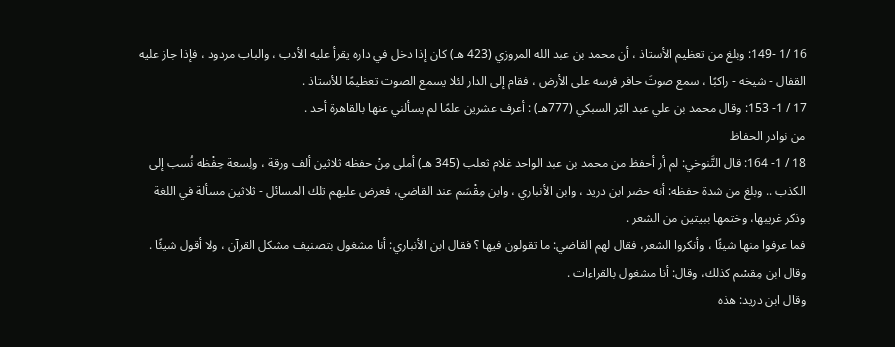16 /1 -149: وبلغ من تعظيم الأستاذ ، أن محمد بن عبد الله المروزي (423 هـ) كان إذا دخل في داره يقرأ عليه الأدب ، والباب مردود ، فإذا جاز عليه القفال - شيخه - راكبًا ، سمع صوتَ حافر فرسه على الأرض ، فقام إلى الدار لئلا يسمع الصوت تعظيمًا للأستاذ .
17 / 1- 153: وقال محمد بن علي عبد البّر السبكي (777هـ) : أعرف عشرين علمًا لم يسألني عنها بالقاهرة أحد .
من نوادر الحفاظ
18 / 1- 164: قال التَّنوخي: لم أر أحفظ من محمد بن عبد الواحد غلام ثعلب (345 هـ) أملى مِنْ حفظه ثلاثين ألف ورقة ، ولِسعة حِفْظه نُسب إلى الكذب .. وبلغ من شدة حفظه: أنه حضر ابن دريد ، وابن الأنباري ، وابن مِقْسَم عند القاضي، فعرض عليهم تلك المسائل - ثلاثين مسألة في اللغة وذكر غريبها، وختمها ببيتين من الشعر .
فما عرفوا منها شيئًا ، وأنكروا الشعر، فقال لهم القاضي: ما تقولون فيها ؟ فقال ابن الأنباري: أنا مشغول بتصنيف مشكل القرآن ، ولا أقول شيئًا .
وقال ابن مِقسْم كذلك، وقال: أنا مشغول بالقراءات .
وقال ابن دريد: هذه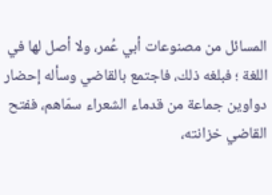المسائل من مصنوعات أبي عُمر، ولا أصل لها في اللغة ؛ فبلغه ذلك، فاجتمع بالقاضي وسأله إحضار دواوين جماعة من قدماء الشعراء سمّاهم، ففتح القاضي خزانته،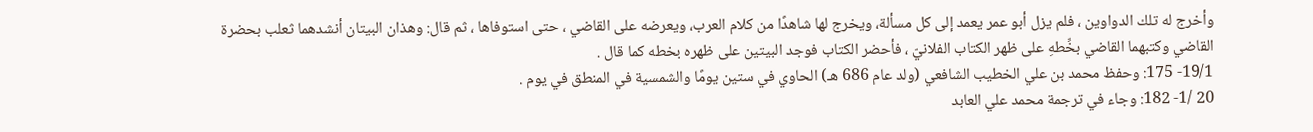وأخرج له تلك الدواوين ، فلم يزل أبو عمر يعمد إلى كل مسألة، ويخرج لها شاهدًا من كلام العرب، ويعرضه على القاضي ، حتى استوفاها ، ثم قال: وهذان البيتان أنشدهما ثعلب بحضرة القاضي وكتبهما القاضي بخِّطهِ على ظهر الكتاب الفلانيّ ، فأحضر الكتاب فوجد البيتين على ظهره بخطه كما قال .
19/1- 175: وحفظ محمد بن علي الخطيب الشافعي (ولد عام 686 هـ) الحاوي في ستين يومًا والشمسية في المنطق في يوم .
20 /1- 182: وجاء في ترجمة محمد علي العابد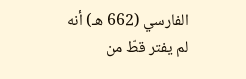الفارسي (662 هـ) أنه لم يفتر قطّ من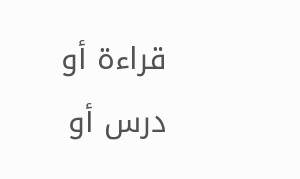قراءة أو درس أو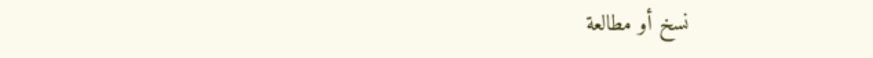نسخ أو مطالعة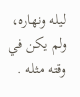ليله ونهاره، ولم يكن في وقته مثله .